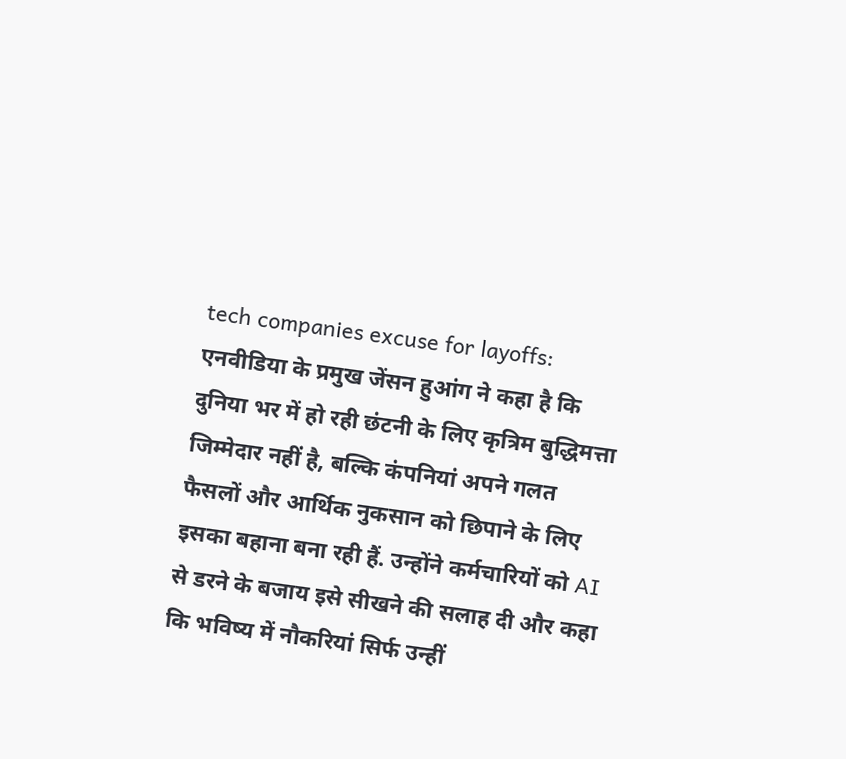tech companies excuse for layoffs: एनवीडिया के प्रमुख जेंसन हुआंग ने कहा है कि दुनिया भर में हो रही छंटनी के लिए कृत्रिम बुद्धिमत्ता जिम्मेदार नहीं है, बल्कि कंपनियां अपने गलत फैसलों और आर्थिक नुकसान को छिपाने के लिए इसका बहाना बना रही हैं. उन्होंने कर्मचारियों को AI से डरने के बजाय इसे सीखने की सलाह दी और कहा कि भविष्य में नौकरियां सिर्फ उन्हीं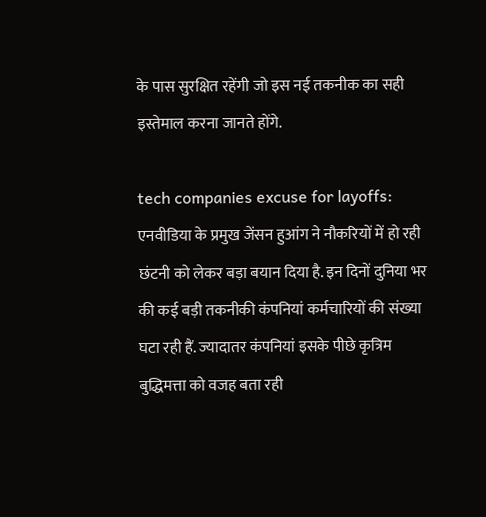के पास सुरक्षित रहेंगी जो इस नई तकनीक का सही इस्तेमाल करना जानते होंगे.

tech companies excuse for layoffs: एनवीडिया के प्रमुख जेंसन हुआंग ने नौकरियों में हो रही छंटनी को लेकर बड़ा बयान दिया है. इन दिनों दुनिया भर की कई बड़ी तकनीकी कंपनियां कर्मचारियों की संख्या घटा रही हैं. ज्यादातर कंपनियां इसके पीछे कृत्रिम बुद्धिमत्ता को वजह बता रही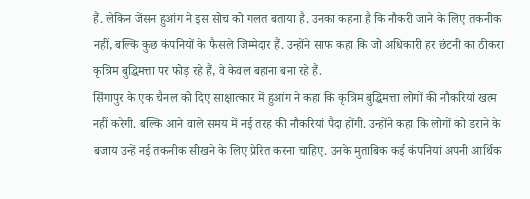हैं. लेकिन जेंसन हुआंग ने इस सोच को गलत बताया है. उनका कहना है कि नौकरी जाने के लिए तकनीक नहीं, बल्कि कुछ कंपनियों के फैसले जिम्मेदार हैं. उन्होंने साफ कहा कि जो अधिकारी हर छंटनी का ठीकरा कृत्रिम बुद्धिमत्ता पर फोड़ रहे हैं, वे केवल बहाना बना रहे हैं.
सिंगापुर के एक चैनल को दिए साक्षात्कार में हुआंग ने कहा कि कृत्रिम बुद्धिमत्ता लोगों की नौकरियां खत्म नहीं करेगी. बल्कि आने वाले समय में नई तरह की नौकरियां पैदा होंगी. उन्होंने कहा कि लोगों को डराने के बजाय उन्हें नई तकनीक सीखने के लिए प्रेरित करना चाहिए. उनके मुताबिक कई कंपनियां अपनी आर्थिक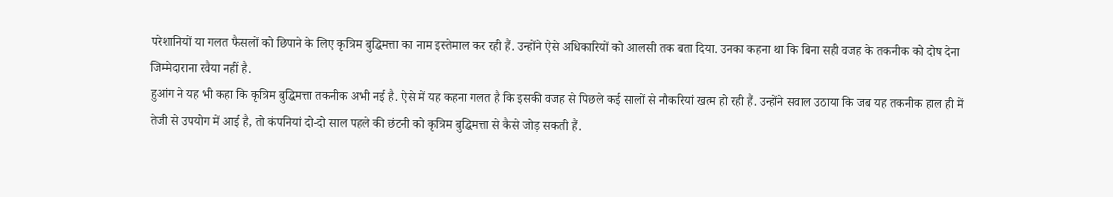परेशानियों या गलत फैसलों को छिपाने के लिए कृत्रिम बुद्धिमत्ता का नाम इस्तेमाल कर रही हैं. उन्होंने ऐसे अधिकारियों को आलसी तक बता दिया. उनका कहना था कि बिना सही वजह के तकनीक को दोष देना जिम्मेदाराना रवैया नहीं है.
हुआंग ने यह भी कहा कि कृत्रिम बुद्धिमत्ता तकनीक अभी नई है. ऐसे में यह कहना गलत है कि इसकी वजह से पिछले कई सालों से नौकरियां खत्म हो रही हैं. उन्होंने सवाल उठाया कि जब यह तकनीक हाल ही में तेजी से उपयोग में आई है, तो कंपनियां दो-दो साल पहले की छंटनी को कृत्रिम बुद्धिमत्ता से कैसे जोड़ सकती हैं.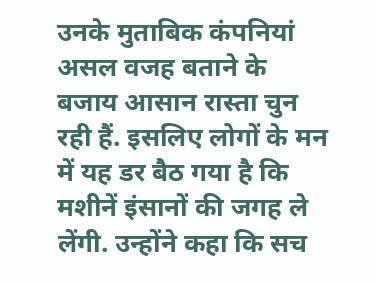उनके मुताबिक कंपनियां असल वजह बताने के बजाय आसान रास्ता चुन रही हैं. इसलिए लोगों के मन में यह डर बैठ गया है कि मशीनें इंसानों की जगह ले लेंगी. उन्होंने कहा कि सच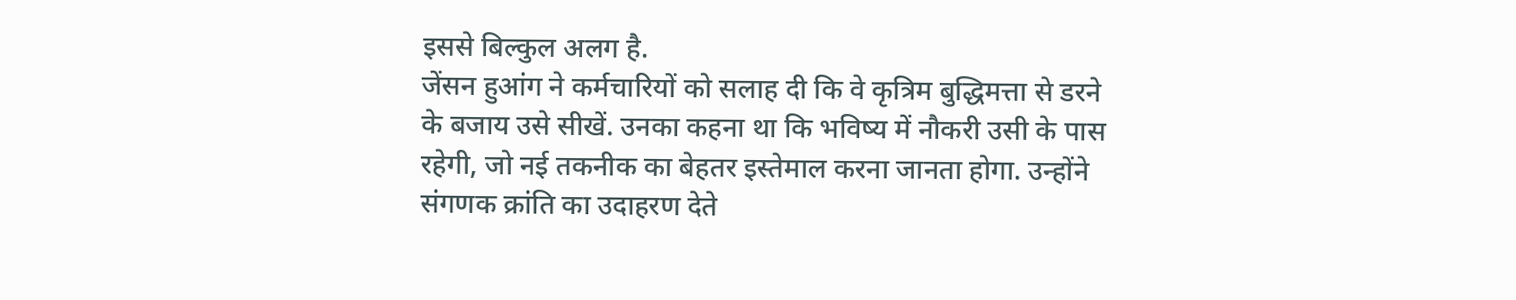इससे बिल्कुल अलग है.
जेंसन हुआंग ने कर्मचारियों को सलाह दी कि वे कृत्रिम बुद्धिमत्ता से डरने के बजाय उसे सीखें. उनका कहना था कि भविष्य में नौकरी उसी के पास रहेगी, जो नई तकनीक का बेहतर इस्तेमाल करना जानता होगा. उन्होंने संगणक क्रांति का उदाहरण देते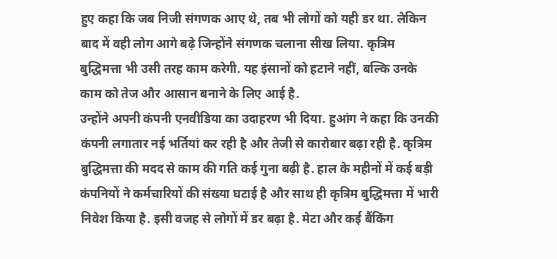हुए कहा कि जब निजी संगणक आए थे, तब भी लोगों को यही डर था. लेकिन बाद में वही लोग आगे बढ़े जिन्होंने संगणक चलाना सीख लिया. कृत्रिम बुद्धिमत्ता भी उसी तरह काम करेगी. यह इंसानों को हटाने नहीं, बल्कि उनके काम को तेज और आसान बनाने के लिए आई है.
उन्होंने अपनी कंपनी एनवीडिया का उदाहरण भी दिया. हुआंग ने कहा कि उनकी कंपनी लगातार नई भर्तियां कर रही है और तेजी से कारोबार बढ़ा रही है. कृत्रिम बुद्धिमत्ता की मदद से काम की गति कई गुना बढ़ी है. हाल के महीनों में कई बड़ी कंपनियों ने कर्मचारियों की संख्या घटाई है और साथ ही कृत्रिम बुद्धिमत्ता में भारी निवेश किया है. इसी वजह से लोगों में डर बढ़ा है. मेटा और कई बैंकिंग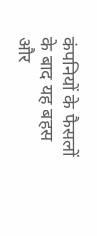कंपनियों के फैसलों के बाद यह बहस और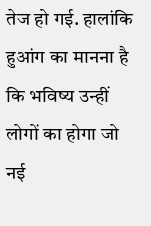तेज हो गई. हालांकि हुआंग का मानना है कि भविष्य उन्हीं लोगों का होगा जो नई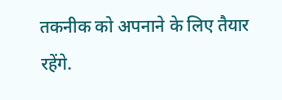तकनीक को अपनाने के लिए तैयार रहेंगे.